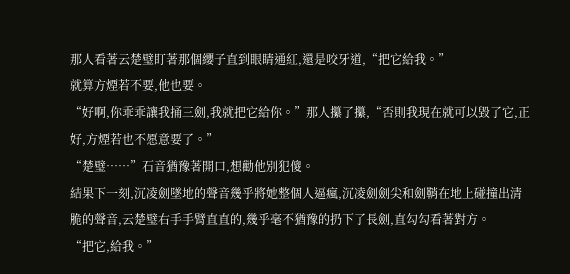那人看著云楚璧盯著那個纓子直到眼睛通紅,還是咬牙道,“把它給我。”
就算方煙若不要,他也要。
“好啊,你乖乖讓我捅三劍,我就把它給你。”那人攥了攥,“否則我現在就可以毀了它,正好,方煙若也不愿意要了。”
“楚璧……”石音猶豫著開口,想勸他別犯傻。
結果下一刻,沉凌劍墜地的聲音幾乎將她整個人逼瘋,沉凌劍劍尖和劍鞘在地上碰撞出清脆的聲音,云楚璧右手手臂直直的,幾乎毫不猶豫的扔下了長劍,直勾勾看著對方。
“把它,給我。”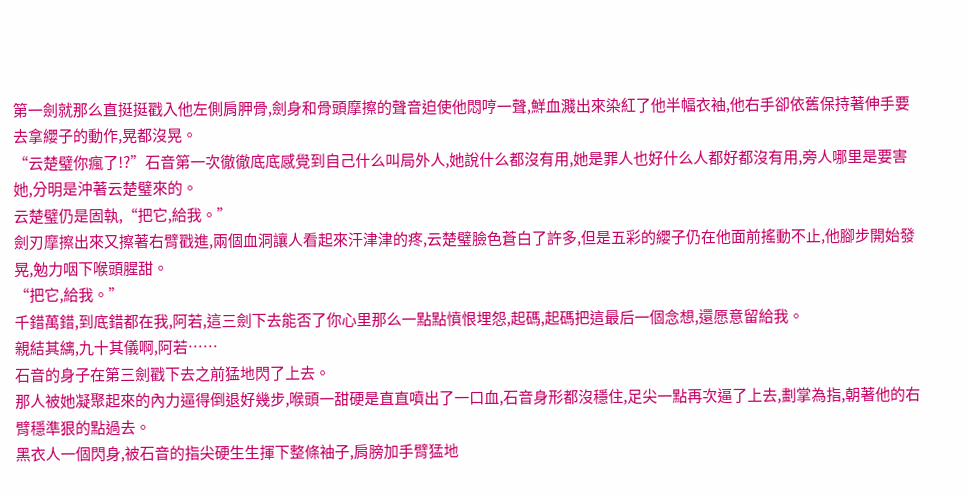第一劍就那么直挺挺戳入他左側肩胛骨,劍身和骨頭摩擦的聲音迫使他悶哼一聲,鮮血濺出來染紅了他半幅衣袖,他右手卻依舊保持著伸手要去拿纓子的動作,晃都沒晃。
“云楚璧你瘋了!?”石音第一次徹徹底底感覺到自己什么叫局外人,她說什么都沒有用,她是罪人也好什么人都好都沒有用,旁人哪里是要害她,分明是沖著云楚璧來的。
云楚璧仍是固執,“把它,給我。”
劍刃摩擦出來又擦著右臂戳進,兩個血洞讓人看起來汗津津的疼,云楚璧臉色蒼白了許多,但是五彩的纓子仍在他面前搖動不止,他腳步開始發晃,勉力咽下喉頭腥甜。
“把它,給我。”
千錯萬錯,到底錯都在我,阿若,這三劍下去能否了你心里那么一點點憤恨埋怨,起碼,起碼把這最后一個念想,還愿意留給我。
親結其縭,九十其儀啊,阿若……
石音的身子在第三劍戳下去之前猛地閃了上去。
那人被她凝聚起來的內力逼得倒退好幾步,喉頭一甜硬是直直噴出了一口血,石音身形都沒穩住,足尖一點再次逼了上去,劃掌為指,朝著他的右臂穩準狠的點過去。
黑衣人一個閃身,被石音的指尖硬生生揮下整條袖子,肩膀加手臂猛地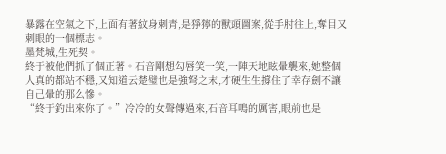暴露在空氣之下,上面有著紋身刺青,是猙獰的獸頭圖案,從手肘往上,奪目又刺眼的一個標志。
墨梵城,生死契。
終于被他們抓了個正著。石音剛想勾唇笑一笑,一陣天地眩暈襲來,她整個人真的都站不穩,又知道云楚璧也是強弩之末,才硬生生撐住了幸存劍不讓自己暈的那么慘。
“終于釣出來你了。”冷冷的女聲傳過來,石音耳鳴的厲害,眼前也是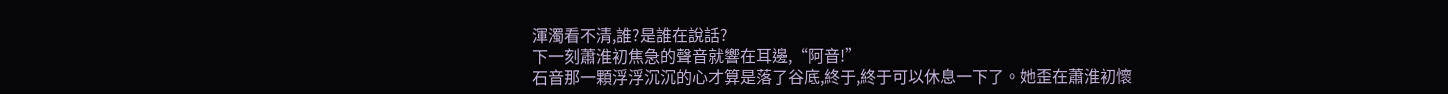渾濁看不清,誰?是誰在說話?
下一刻蕭淮初焦急的聲音就響在耳邊,“阿音!”
石音那一顆浮浮沉沉的心才算是落了谷底,終于,終于可以休息一下了。她歪在蕭淮初懷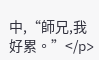中,“師兄,我好累。”</p>